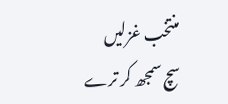منتخب غزلیں
سچ سمجھ کر ترے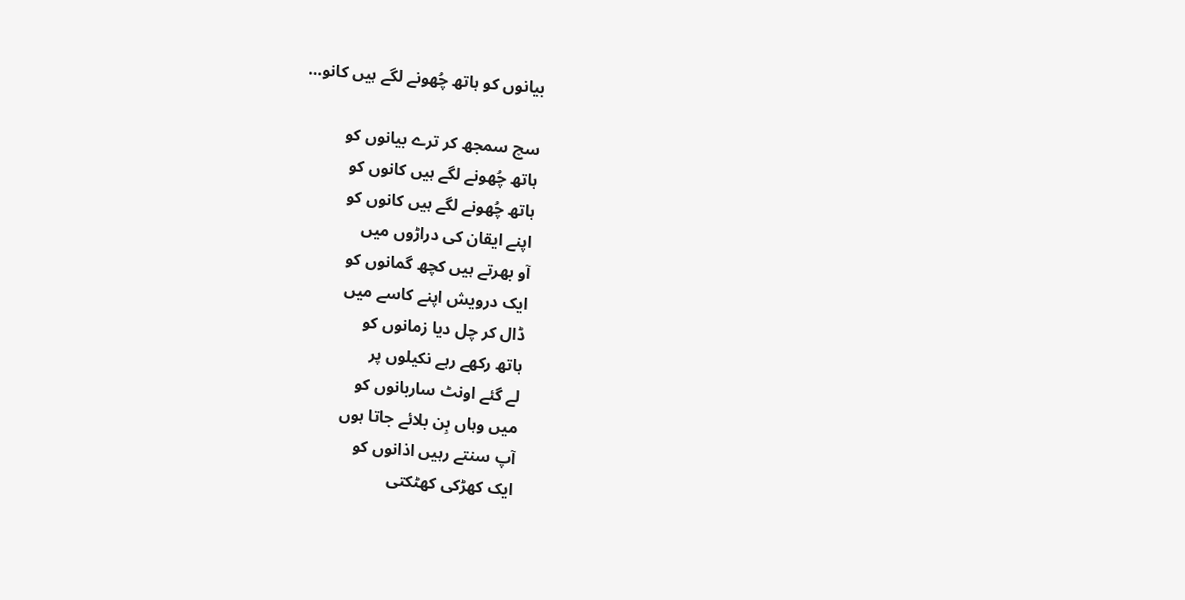بیانوں کو ہاتھ چُھونے لگے ہیں کانو…

سچ سمجھ کر ترے بیانوں کو
ہاتھ چُھونے لگے ہیں کانوں کو
ہاتھ چُھونے لگے ہیں کانوں کو
اپنے ایقان کی دراڑوں میں
آو بھرتے ہیں کچھ گمانوں کو
ایک درویش اپنے کاسے میں
ڈال کر چل دیا زمانوں کو
ہاتھ رکھے رہے نکیلوں پر
لے گئے اونٹ ساربانوں کو
میں وہاں بِن بلائے جاتا ہوں
آپ سنتے رہیں اذانوں کو
ایک کھڑکی کھٹکتی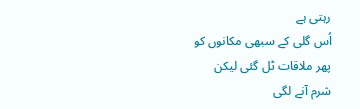رہتی ہے
اُس گلی کے سبھی مکانوں کو
پھر ملاقات ٹل گئی لیکن
شرم آنے لگی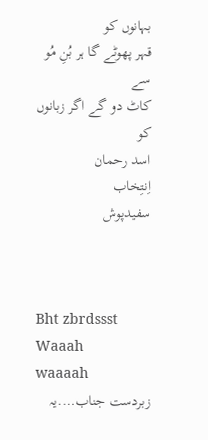بہانوں کو
قہر پھوٹے گا ہر بُنِ مُو سے
کاٹ دو گے اگر زبانوں کو
اسد رحمان
اِنتِخاب
سفیدپوش



Bht zbrdssst
Waaah
waaaah
زبردست جناب….یہ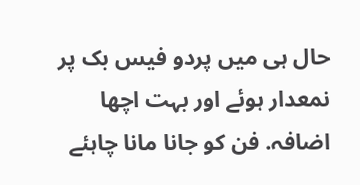حال ہی میں پردو فیس بک پر نمعدار ہوئے اور بہت اچھا اضافہ. فن کو جانا مانا چاہئے